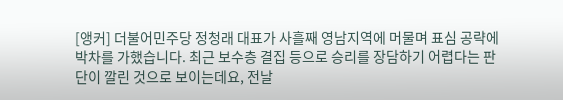[앵커] 더불어민주당 정청래 대표가 사흘째 영남지역에 머물며 표심 공략에 박차를 가했습니다. 최근 보수층 결집 등으로 승리를 장담하기 어렵다는 판단이 깔린 것으로 보이는데요, 전날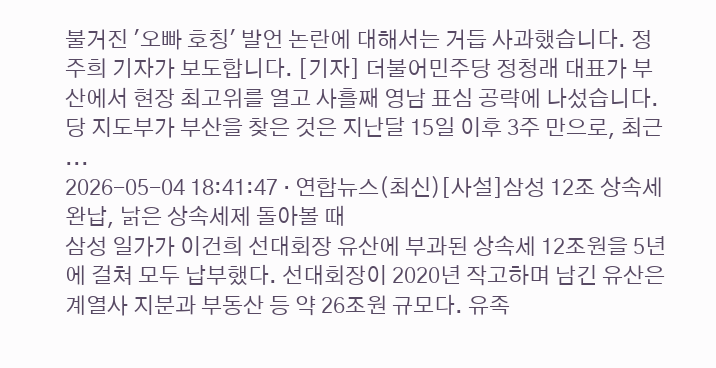불거진 '오빠 호칭' 발언 논란에 대해서는 거듭 사과했습니다. 정주희 기자가 보도합니다. [기자] 더불어민주당 정청래 대표가 부산에서 현장 최고위를 열고 사흘째 영남 표심 공략에 나섰습니다. 당 지도부가 부산을 찾은 것은 지난달 15일 이후 3주 만으로, 최근 ...
2026-05-04 18:41:47 · 연합뉴스(최신)[사설]삼성 12조 상속세 완납, 낡은 상속세제 돌아볼 때
삼성 일가가 이건희 선대회장 유산에 부과된 상속세 12조원을 5년에 걸쳐 모두 납부했다. 선대회장이 2020년 작고하며 남긴 유산은 계열사 지분과 부동산 등 약 26조원 규모다. 유족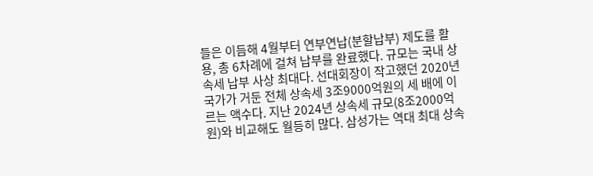들은 이듬해 4월부터 연부연납(분할납부) 제도를 활용, 총 6차례에 걸쳐 납부를 완료했다. 규모는 국내 상속세 납부 사상 최대다. 선대회장이 작고했던 2020년 국가가 거둔 전체 상속세 3조9000억원의 세 배에 이르는 액수다. 지난 2024년 상속세 규모(8조2000억원)와 비교해도 월등히 많다. 삼성가는 역대 최대 상속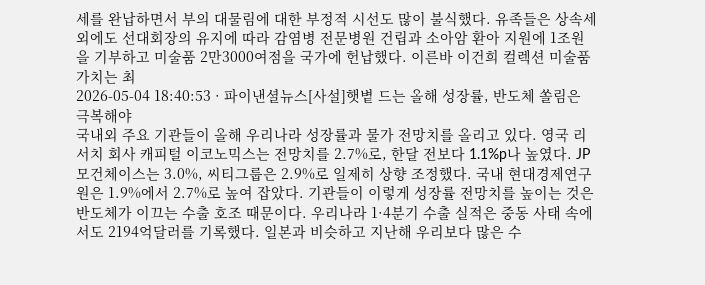세를 완납하면서 부의 대물림에 대한 부정적 시선도 많이 불식했다. 유족들은 상속세 외에도 선대회장의 유지에 따라 감염병 전문병원 건립과 소아암 환아 지원에 1조원을 기부하고 미술품 2만3000여점을 국가에 헌납했다. 이른바 이건희 컬렉션 미술품 가치는 최
2026-05-04 18:40:53 · 파이낸셜뉴스[사설]햇볕 드는 올해 성장률, 반도체 쏠림은 극복해야
국내외 주요 기관들이 올해 우리나라 성장률과 물가 전망치를 올리고 있다. 영국 리서치 회사 캐피털 이코노믹스는 전망치를 2.7%로, 한달 전보다 1.1%p나 높였다. JP모건체이스는 3.0%, 씨티그룹은 2.9%로 일제히 상향 조정했다. 국내 현대경제연구원은 1.9%에서 2.7%로 높여 잡았다. 기관들이 이렇게 성장률 전망치를 높이는 것은 반도체가 이끄는 수출 호조 때문이다. 우리나라 1·4분기 수출 실적은 중동 사태 속에서도 2194억달러를 기록했다. 일본과 비슷하고 지난해 우리보다 많은 수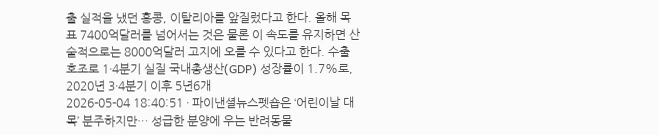출 실적을 냈던 홍콩, 이탈리아를 앞질렀다고 한다. 올해 목표 7400억달러를 넘어서는 것은 물론 이 속도를 유지하면 산술적으로는 8000억달러 고지에 오를 수 있다고 한다. 수출 호조로 1·4분기 실질 국내총생산(GDP) 성장률이 1.7%로, 2020년 3·4분기 이후 5년6개
2026-05-04 18:40:51 · 파이낸셜뉴스펫숍은 ‘어린이날 대목’ 분주하지만… 성급한 분양에 우는 반려동물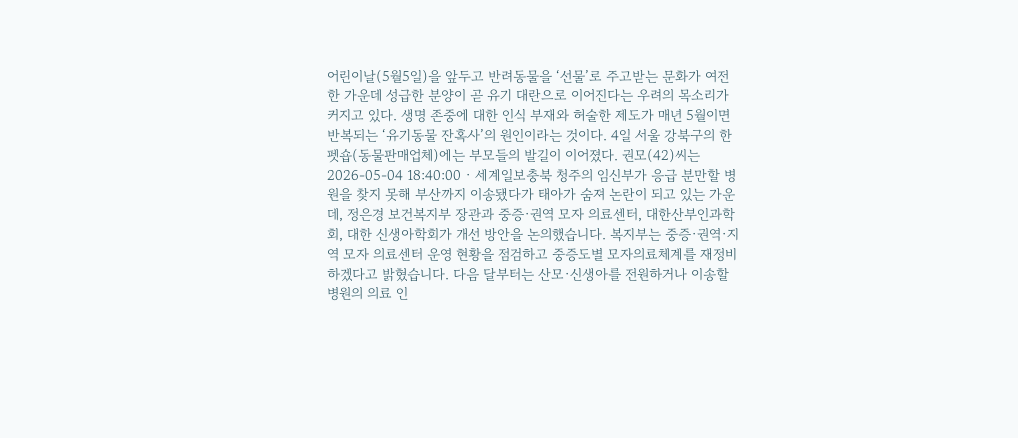어린이날(5월5일)을 앞두고 반려동물을 ‘선물’로 주고받는 문화가 여전한 가운데 성급한 분양이 곧 유기 대란으로 이어진다는 우려의 목소리가 커지고 있다. 생명 존중에 대한 인식 부재와 허술한 제도가 매년 5월이면 반복되는 ‘유기동물 잔혹사’의 원인이라는 것이다. 4일 서울 강북구의 한 펫숍(동물판매업체)에는 부모들의 발길이 이어졌다. 권모(42)씨는
2026-05-04 18:40:00 · 세계일보충북 청주의 임신부가 응급 분만할 병원을 찾지 못해 부산까지 이송됐다가 태아가 숨져 논란이 되고 있는 가운데, 정은경 보건복지부 장관과 중증·권역 모자 의료센터, 대한산부인과학회, 대한 신생아학회가 개선 방안을 논의했습니다. 복지부는 중증·권역·지역 모자 의료센터 운영 현황을 점검하고 중증도별 모자의료체계를 재정비하겠다고 밝혔습니다. 다음 달부터는 산모·신생아를 전원하거나 이송할 병원의 의료 인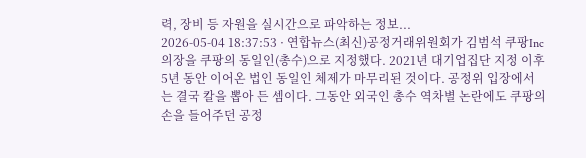력, 장비 등 자원을 실시간으로 파악하는 정보...
2026-05-04 18:37:53 · 연합뉴스(최신)공정거래위원회가 김범석 쿠팡Inc 의장을 쿠팡의 동일인(총수)으로 지정했다. 2021년 대기업집단 지정 이후 5년 동안 이어온 법인 동일인 체제가 마무리된 것이다. 공정위 입장에서는 결국 칼을 뽑아 든 셈이다. 그동안 외국인 총수 역차별 논란에도 쿠팡의 손을 들어주던 공정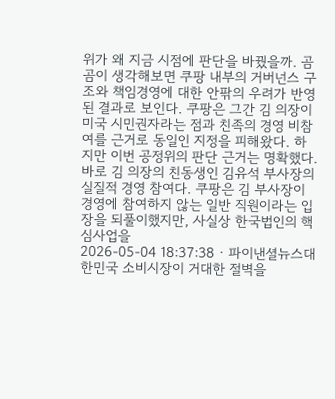위가 왜 지금 시점에 판단을 바꿨을까. 곰곰이 생각해보면 쿠팡 내부의 거버넌스 구조와 책임경영에 대한 안팎의 우려가 반영된 결과로 보인다. 쿠팡은 그간 김 의장이 미국 시민권자라는 점과 친족의 경영 비참여를 근거로 동일인 지정을 피해왔다. 하지만 이번 공정위의 판단 근거는 명확했다. 바로 김 의장의 친동생인 김유석 부사장의 실질적 경영 참여다. 쿠팡은 김 부사장이 경영에 참여하지 않는 일반 직원이라는 입장을 되풀이했지만, 사실상 한국법인의 핵심사업을
2026-05-04 18:37:38 · 파이낸셜뉴스대한민국 소비시장이 거대한 절벽을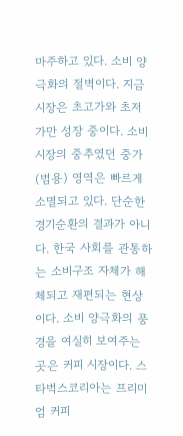마주하고 있다. 소비 양극화의 절벽이다. 지금 시장은 초고가와 초저가만 성장 중이다. 소비시장의 중추였던 중가(범용) 영역은 빠르게 소멸되고 있다. 단순한 경기순환의 결과가 아니다. 한국 사회를 관통하는 소비구조 자체가 해체되고 재편되는 현상이다. 소비 양극화의 풍경을 여실히 보여주는 곳은 커피 시장이다. 스타벅스코리아는 프리미엄 커피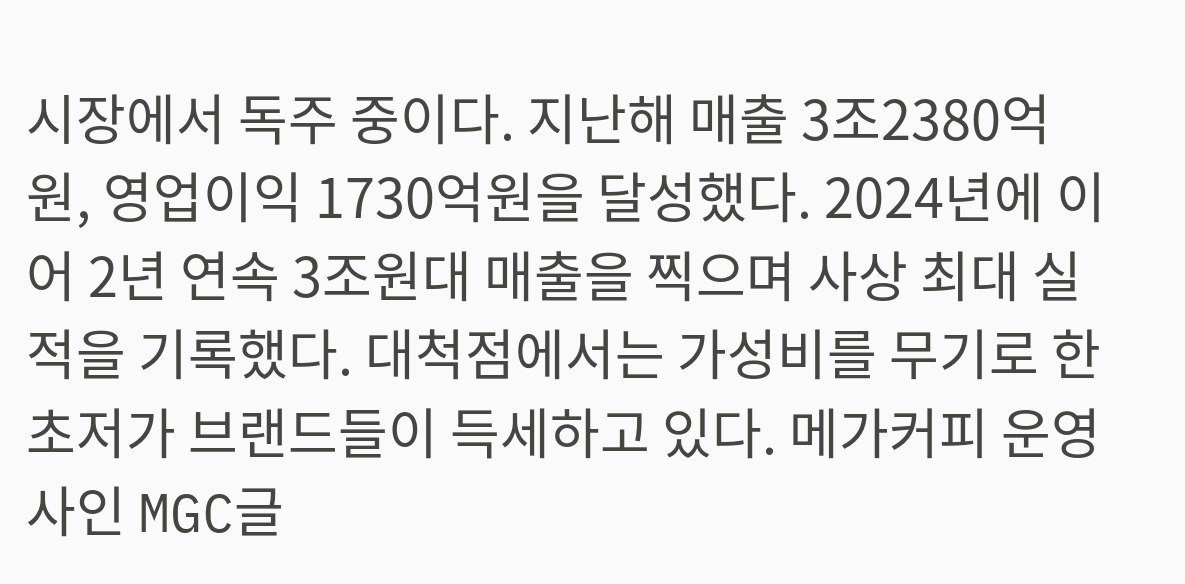시장에서 독주 중이다. 지난해 매출 3조2380억원, 영업이익 1730억원을 달성했다. 2024년에 이어 2년 연속 3조원대 매출을 찍으며 사상 최대 실적을 기록했다. 대척점에서는 가성비를 무기로 한 초저가 브랜드들이 득세하고 있다. 메가커피 운영사인 MGC글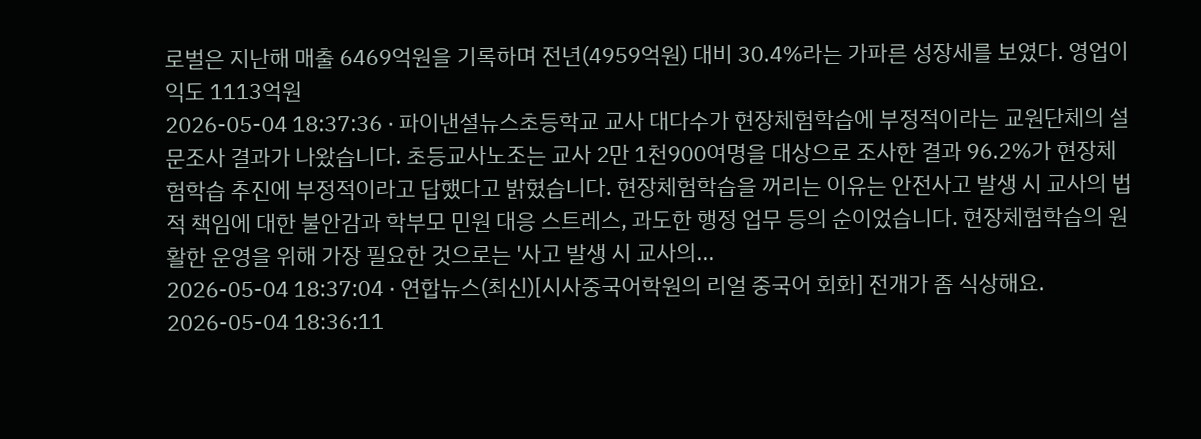로벌은 지난해 매출 6469억원을 기록하며 전년(4959억원) 대비 30.4%라는 가파른 성장세를 보였다. 영업이익도 1113억원
2026-05-04 18:37:36 · 파이낸셜뉴스초등학교 교사 대다수가 현장체험학습에 부정적이라는 교원단체의 설문조사 결과가 나왔습니다. 초등교사노조는 교사 2만 1천900여명을 대상으로 조사한 결과 96.2%가 현장체험학습 추진에 부정적이라고 답했다고 밝혔습니다. 현장체험학습을 꺼리는 이유는 안전사고 발생 시 교사의 법적 책임에 대한 불안감과 학부모 민원 대응 스트레스, 과도한 행정 업무 등의 순이었습니다. 현장체험학습의 원활한 운영을 위해 가장 필요한 것으로는 '사고 발생 시 교사의...
2026-05-04 18:37:04 · 연합뉴스(최신)[시사중국어학원의 리얼 중국어 회화] 전개가 좀 식상해요.
2026-05-04 18:36:11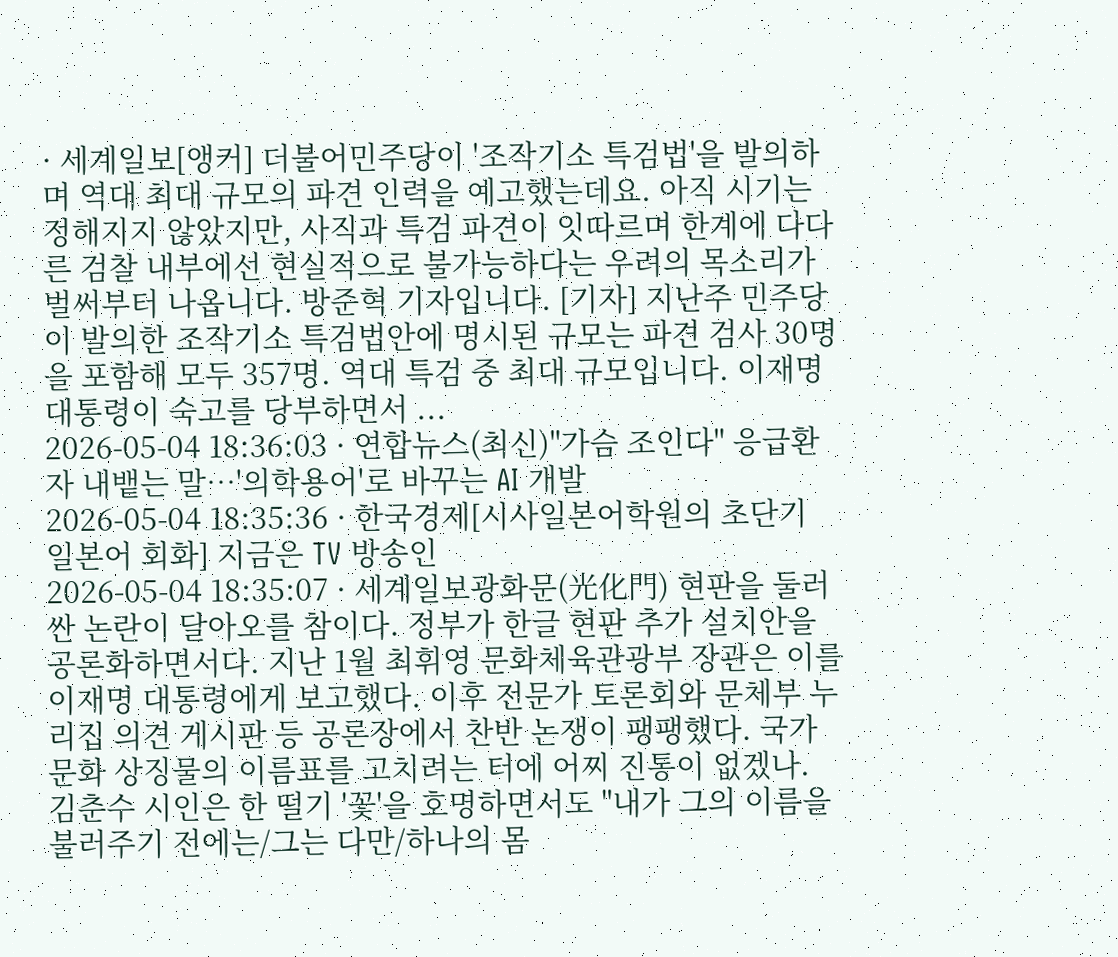· 세계일보[앵커] 더불어민주당이 '조작기소 특검법'을 발의하며 역대 최대 규모의 파견 인력을 예고했는데요. 아직 시기는 정해지지 않았지만, 사직과 특검 파견이 잇따르며 한계에 다다른 검찰 내부에선 현실적으로 불가능하다는 우려의 목소리가 벌써부터 나옵니다. 방준혁 기자입니다. [기자] 지난주 민주당이 발의한 조작기소 특검법안에 명시된 규모는 파견 검사 30명을 포함해 모두 357명. 역대 특검 중 최대 규모입니다. 이재명 대통령이 숙고를 당부하면서 ...
2026-05-04 18:36:03 · 연합뉴스(최신)"가슴 조인다" 응급환자 내뱉는 말…'의학용어'로 바꾸는 AI 개발
2026-05-04 18:35:36 · 한국경제[시사일본어학원의 초단기 일본어 회화] 지금은 TV 방송인
2026-05-04 18:35:07 · 세계일보광화문(光化門) 현판을 둘러싼 논란이 달아오를 참이다. 정부가 한글 현판 추가 설치안을 공론화하면서다. 지난 1월 최휘영 문화체육관광부 장관은 이를 이재명 대통령에게 보고했다. 이후 전문가 토론회와 문체부 누리집 의견 게시판 등 공론장에서 찬반 논쟁이 팽팽했다. 국가 문화 상징물의 이름표를 고치려는 터에 어찌 진통이 없겠나. 김춘수 시인은 한 떨기 '꽃'을 호명하면서도 "내가 그의 이름을 불러주기 전에는/그는 다만/하나의 몸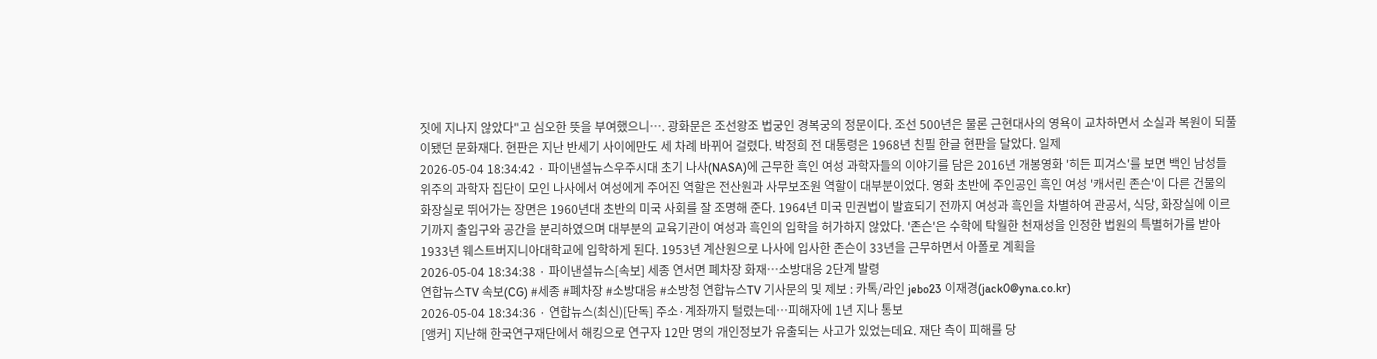짓에 지나지 않았다"고 심오한 뜻을 부여했으니…. 광화문은 조선왕조 법궁인 경복궁의 정문이다. 조선 500년은 물론 근현대사의 영욕이 교차하면서 소실과 복원이 되풀이됐던 문화재다. 현판은 지난 반세기 사이에만도 세 차례 바뀌어 걸렸다. 박정희 전 대통령은 1968년 친필 한글 현판을 달았다. 일제
2026-05-04 18:34:42 · 파이낸셜뉴스우주시대 초기 나사(NASA)에 근무한 흑인 여성 과학자들의 이야기를 담은 2016년 개봉영화 '히든 피겨스'를 보면 백인 남성들 위주의 과학자 집단이 모인 나사에서 여성에게 주어진 역할은 전산원과 사무보조원 역할이 대부분이었다. 영화 초반에 주인공인 흑인 여성 '캐서린 존슨'이 다른 건물의 화장실로 뛰어가는 장면은 1960년대 초반의 미국 사회를 잘 조명해 준다. 1964년 미국 민권법이 발효되기 전까지 여성과 흑인을 차별하여 관공서, 식당, 화장실에 이르기까지 출입구와 공간을 분리하였으며 대부분의 교육기관이 여성과 흑인의 입학을 허가하지 않았다. '존슨'은 수학에 탁월한 천재성을 인정한 법원의 특별허가를 받아 1933년 웨스트버지니아대학교에 입학하게 된다. 1953년 계산원으로 나사에 입사한 존슨이 33년을 근무하면서 아폴로 계획을
2026-05-04 18:34:38 · 파이낸셜뉴스[속보] 세종 연서면 폐차장 화재…소방대응 2단계 발령
연합뉴스TV 속보(CG) #세종 #폐차장 #소방대응 #소방청 연합뉴스TV 기사문의 및 제보 : 카톡/라인 jebo23 이재경(jack0@yna.co.kr)
2026-05-04 18:34:36 · 연합뉴스(최신)[단독] 주소·계좌까지 털렸는데…피해자에 1년 지나 통보
[앵커] 지난해 한국연구재단에서 해킹으로 연구자 12만 명의 개인정보가 유출되는 사고가 있었는데요. 재단 측이 피해를 당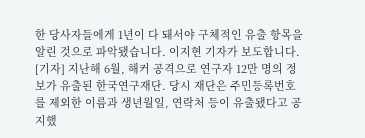한 당사자들에게 1년이 다 돼서야 구체적인 유출 항목을 알린 것으로 파악됐습니다. 이지현 기자가 보도합니다. [기자] 지난해 6월, 해커 공격으로 연구자 12만 명의 정보가 유출된 한국연구재단. 당시 재단은 주민등록번호를 제외한 이름과 생년월일, 연락처 등이 유출됐다고 공지했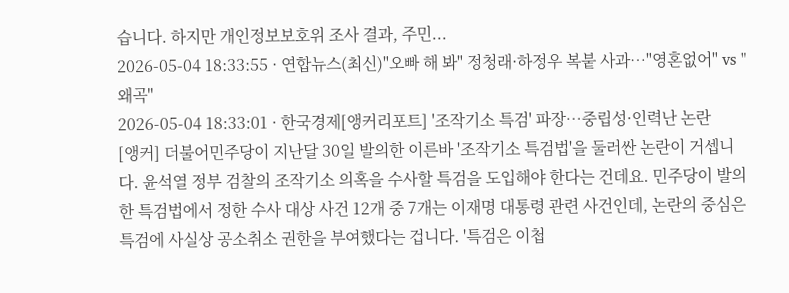습니다. 하지만 개인정보보호위 조사 결과, 주민...
2026-05-04 18:33:55 · 연합뉴스(최신)"오빠 해 봐" 정청래·하정우 복붙 사과…"영혼없어" vs "왜곡"
2026-05-04 18:33:01 · 한국경제[앵커리포트] '조작기소 특검' 파장…중립성·인력난 논란
[앵커] 더불어민주당이 지난달 30일 발의한 이른바 '조작기소 특검법'을 둘러싼 논란이 거셉니다. 윤석열 정부 검찰의 조작기소 의혹을 수사할 특검을 도입해야 한다는 건데요. 민주당이 발의한 특검법에서 정한 수사 대상 사건 12개 중 7개는 이재명 대통령 관련 사건인데, 논란의 중심은 특검에 사실상 공소취소 권한을 부여했다는 겁니다. '특검은 이첩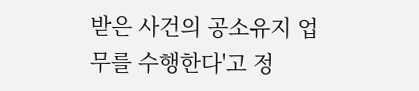받은 사건의 공소유지 업무를 수행한다'고 정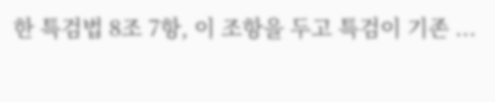한 특검법 8조 7항, 이 조항을 두고 특검이 기존 ...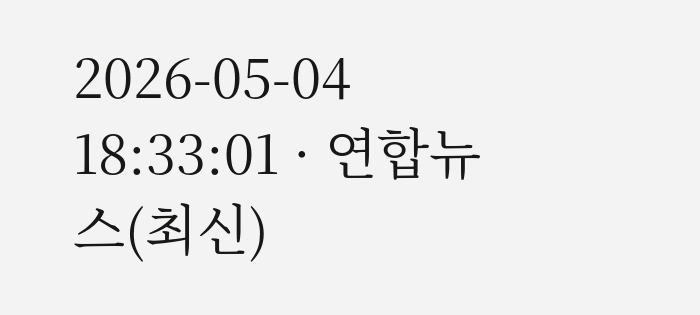2026-05-04 18:33:01 · 연합뉴스(최신)